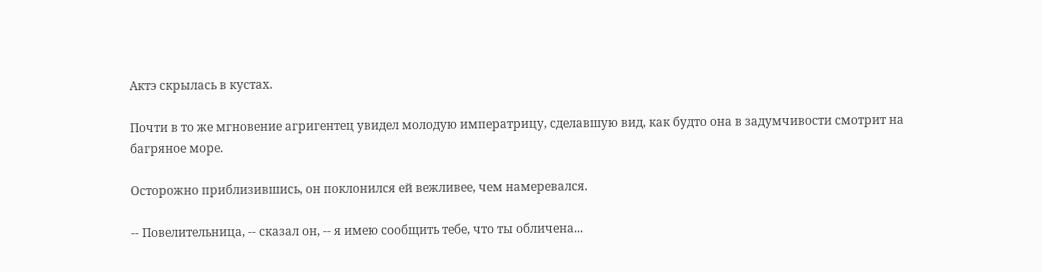Актэ скрылась в кустах.

Почти в то же мгновение агригентец увидел молодую императрицу, сделавшую вид, как будто она в задумчивости смотрит на багряное море.

Осторожно приблизившись, он поклонился ей вежливее, чем намеревался.

-- Повелительница, -- сказал он, -- я имею сообщить тебе, что ты обличена...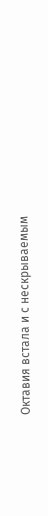Октавия встала и с нескрываемым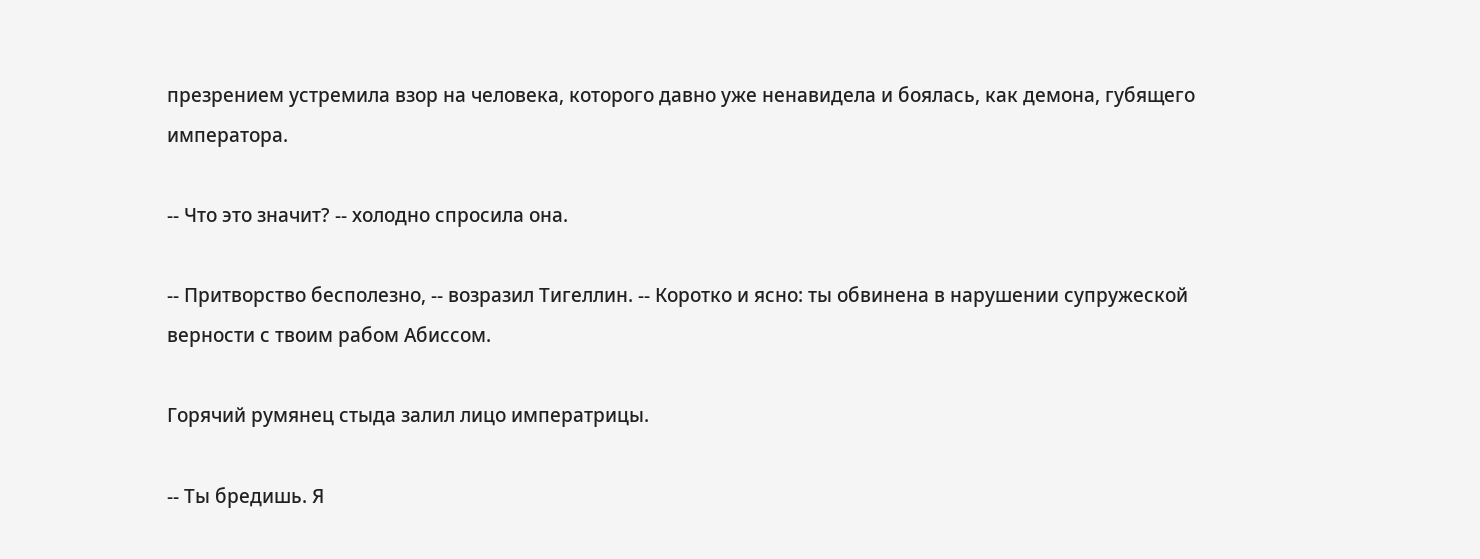презрением устремила взор на человека, которого давно уже ненавидела и боялась, как демона, губящего императора.

-- Что это значит? -- холодно спросила она.

-- Притворство бесполезно, -- возразил Тигеллин. -- Коротко и ясно: ты обвинена в нарушении супружеской верности с твоим рабом Абиссом.

Горячий румянец стыда залил лицо императрицы.

-- Ты бредишь. Я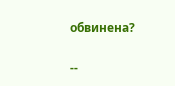обвинена?

--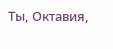Ты, Октавия,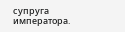супруга императора.